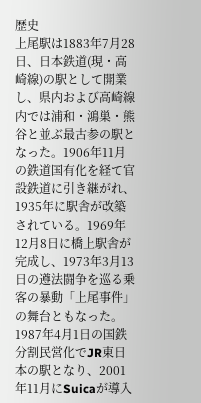歴史
上尾駅は1883年7月28日、日本鉄道(現・高崎線)の駅として開業し、県内および高崎線内では浦和・鴻巣・熊谷と並ぶ最古参の駅となった。1906年11月の鉄道国有化を経て官設鉄道に引き継がれ、1935年に駅舎が改築されている。1969年12月8日に橋上駅舎が完成し、1973年3月13日の遵法闘争を巡る乗客の暴動「上尾事件」の舞台ともなった。1987年4月1日の国鉄分割民営化でJR東日本の駅となり、2001年11月にSuicaが導入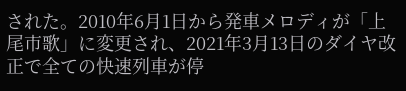された。2010年6月1日から発車メロディが「上尾市歌」に変更され、2021年3月13日のダイヤ改正で全ての快速列車が停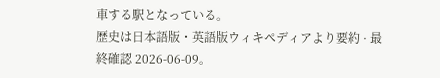車する駅となっている。
歴史は日本語版・英語版ウィキペディアより要約 · 最終確認 2026-06-09。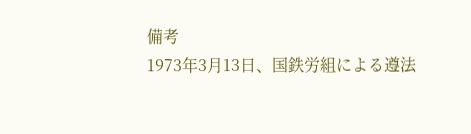備考
1973年3月13日、国鉄労組による遵法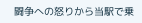闘争への怒りから当駅で乗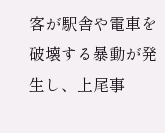客が駅舎や電車を破壊する暴動が発生し、上尾事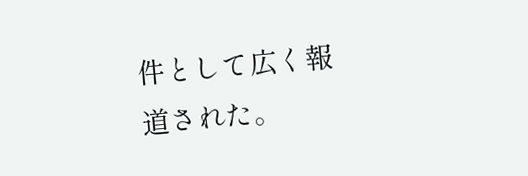件として広く報道された。